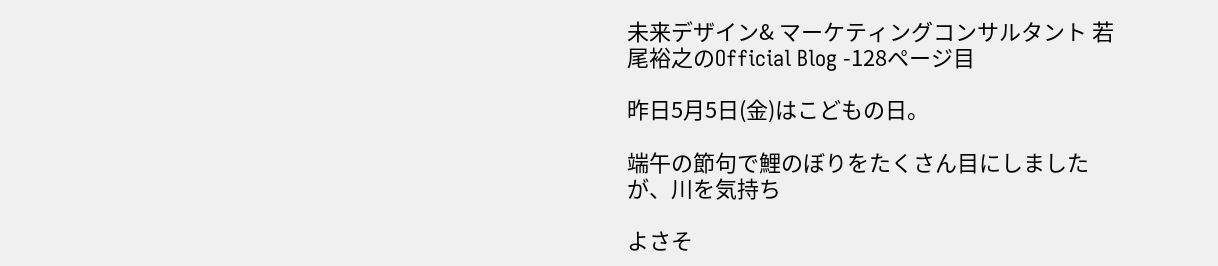未来デザイン& マーケティングコンサルタント 若尾裕之のOfficial Blog -128ページ目

昨日5月5日(金)はこどもの日。

端午の節句で鯉のぼりをたくさん目にしましたが、川を気持ち

よさそ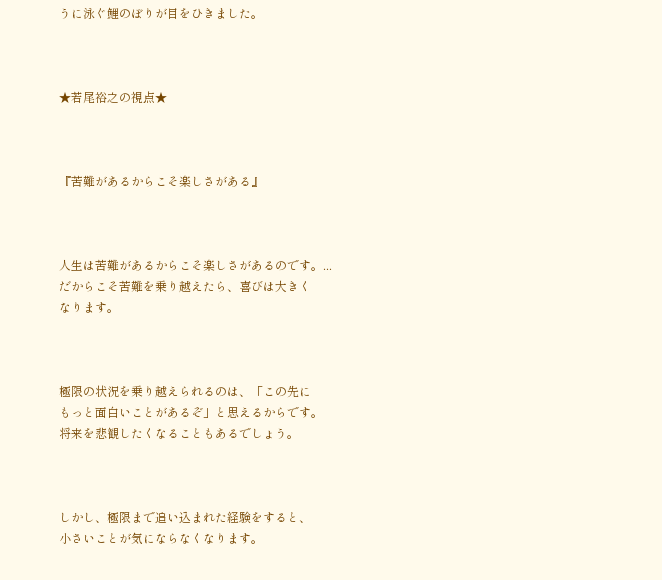うに泳ぐ鯉のぼりが目をひきました。



★若尾裕之の視点★



『苦難があるからこそ楽しさがある』



人生は苦難があるからこそ楽しさがあるのです。...
だからこそ苦難を乗り越えたら、喜びは大きく
なります。



極限の状況を乗り越えられるのは、「この先に
もっと面白いことがあるぞ」と思えるからです。
将来を悲観したくなることもあるでしょう。



しかし、極限まで追い込まれた経験をすると、
小さいことが気にならなくなります。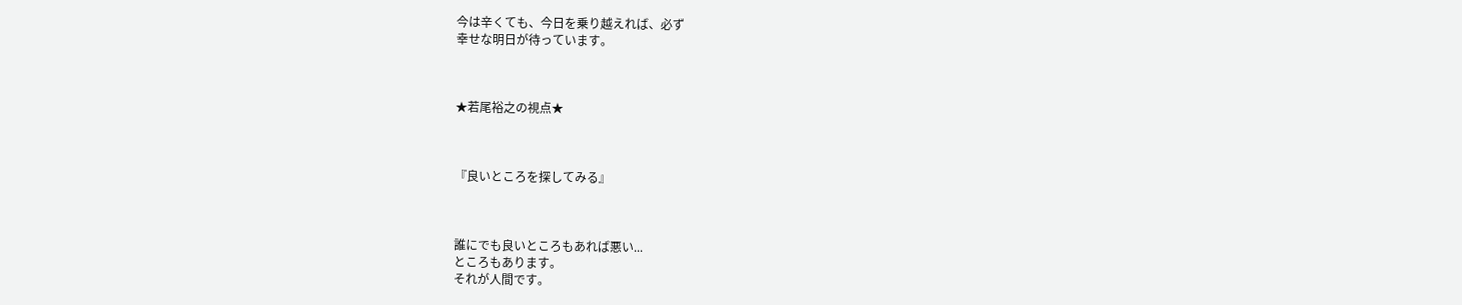今は辛くても、今日を乗り越えれば、必ず
幸せな明日が待っています。



★若尾裕之の視点★



『良いところを探してみる』



誰にでも良いところもあれば悪い...
ところもあります。
それが人間です。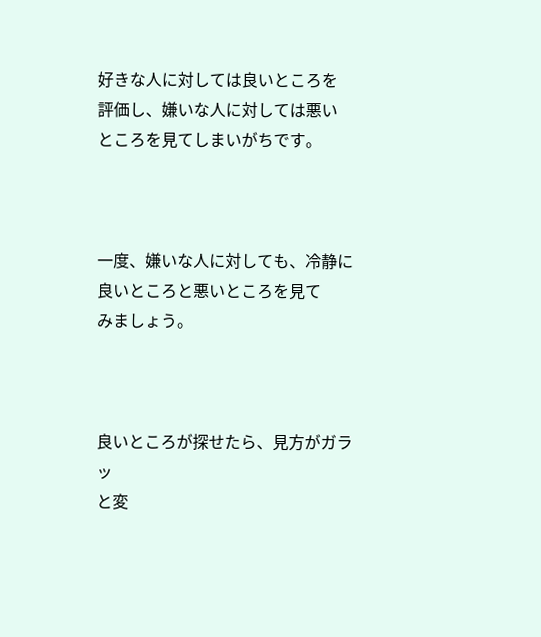好きな人に対しては良いところを
評価し、嫌いな人に対しては悪い
ところを見てしまいがちです。



一度、嫌いな人に対しても、冷静に
良いところと悪いところを見て
みましょう。



良いところが探せたら、見方がガラッ
と変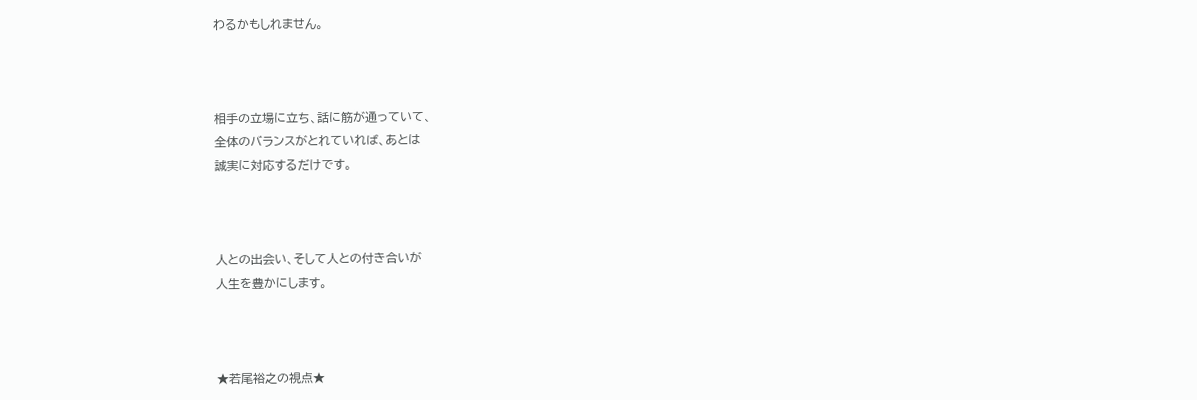わるかもしれません。



相手の立場に立ち、話に筋が通っていて、
全体のバランスがとれていれば、あとは
誠実に対応するだけです。



人との出会い、そして人との付き合いが
人生を豊かにします。



★若尾裕之の視点★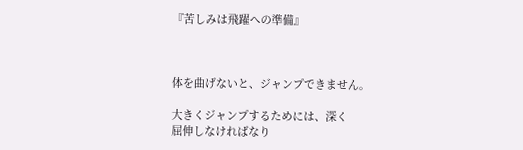『苦しみは飛躍への準備』



体を曲げないと、ジャンプできません。

大きくジャンプするためには、深く
屈伸しなければなり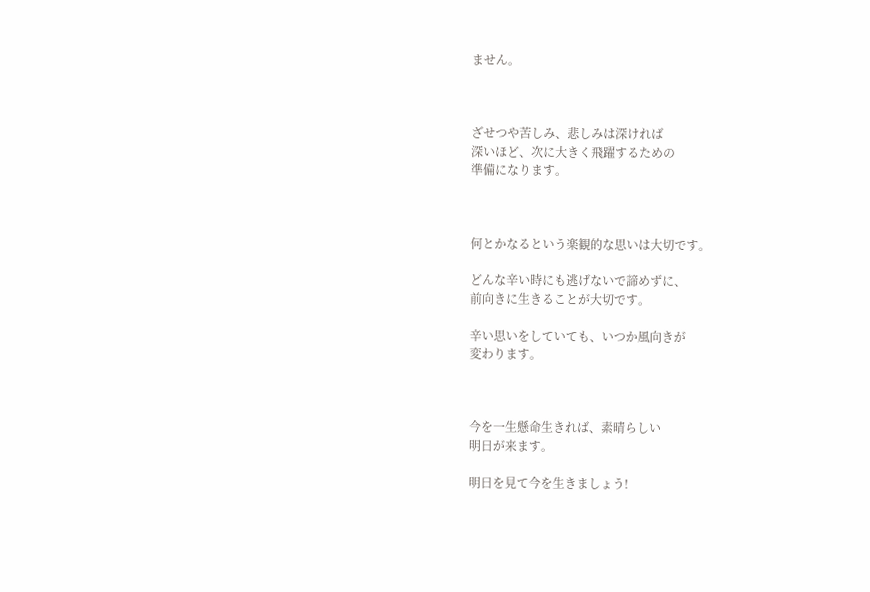ません。



ざせつや苦しみ、悲しみは深ければ
深いほど、次に大きく飛躍するための
準備になります。



何とかなるという楽観的な思いは大切です。

どんな辛い時にも逃げないで諦めずに、
前向きに生きることが大切です。

辛い思いをしていても、いつか風向きが
変わります。



今を一生懸命生きれば、素晴らしい
明日が来ます。

明日を見て今を生きましょう!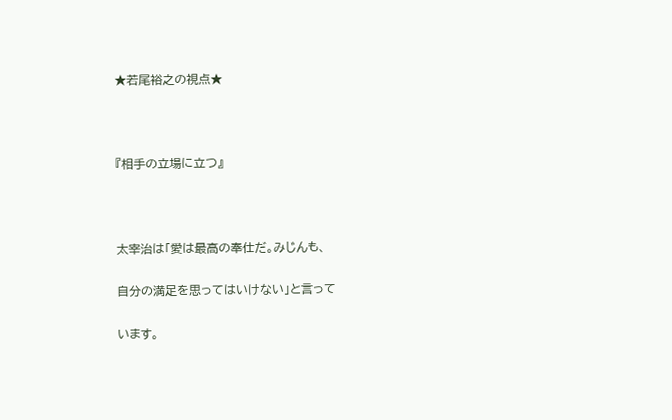★若尾裕之の視点★



『相手の立場に立つ』



太宰治は「愛は最高の奉仕だ。みじんも、

自分の満足を思ってはいけない」と言って

います。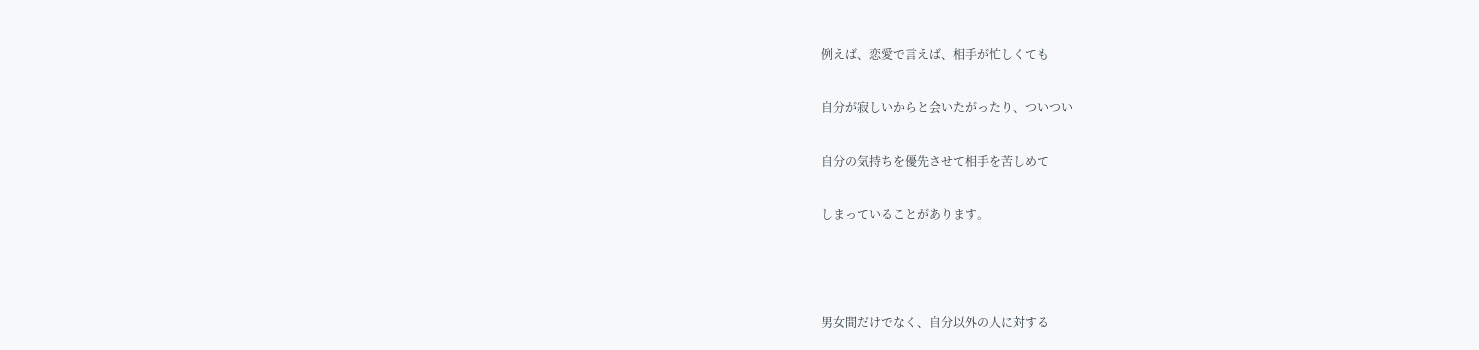例えば、恋愛で言えば、相手が忙しくても

自分が寂しいからと会いたがったり、ついつい

自分の気持ちを優先させて相手を苦しめて

しまっていることがあります。



男女間だけでなく、自分以外の人に対する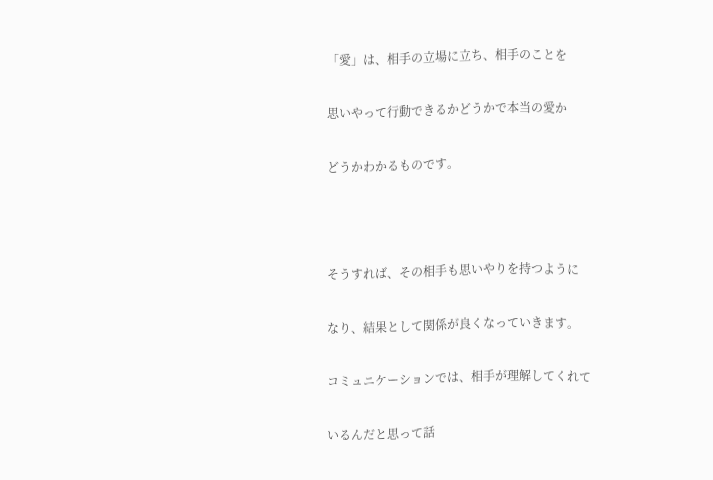「愛」は、相手の立場に立ち、相手のことを

思いやって行動できるかどうかで本当の愛か

どうかわかるものです。



そうすれば、その相手も思いやりを持つように

なり、結果として関係が良くなっていきます。

コミュニケーションでは、相手が理解してくれて

いるんだと思って話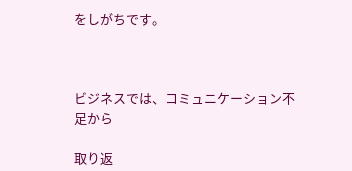をしがちです。



ビジネスでは、コミュニケーション不足から

取り返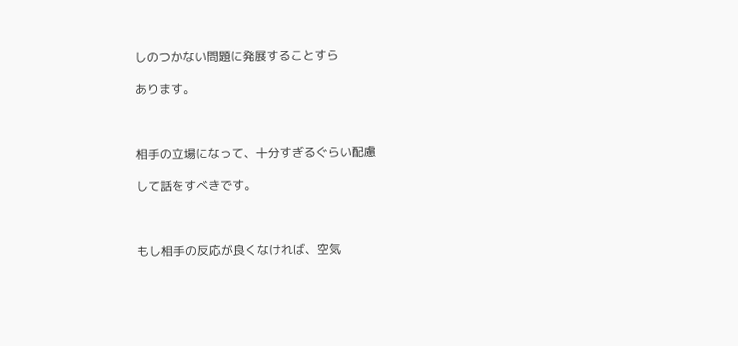しのつかない問題に発展することすら

あります。



相手の立場になって、十分すぎるぐらい配慮

して話をすべきです。



もし相手の反応が良くなければ、空気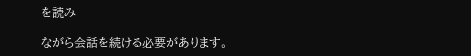を読み

ながら会話を続ける必要があります。